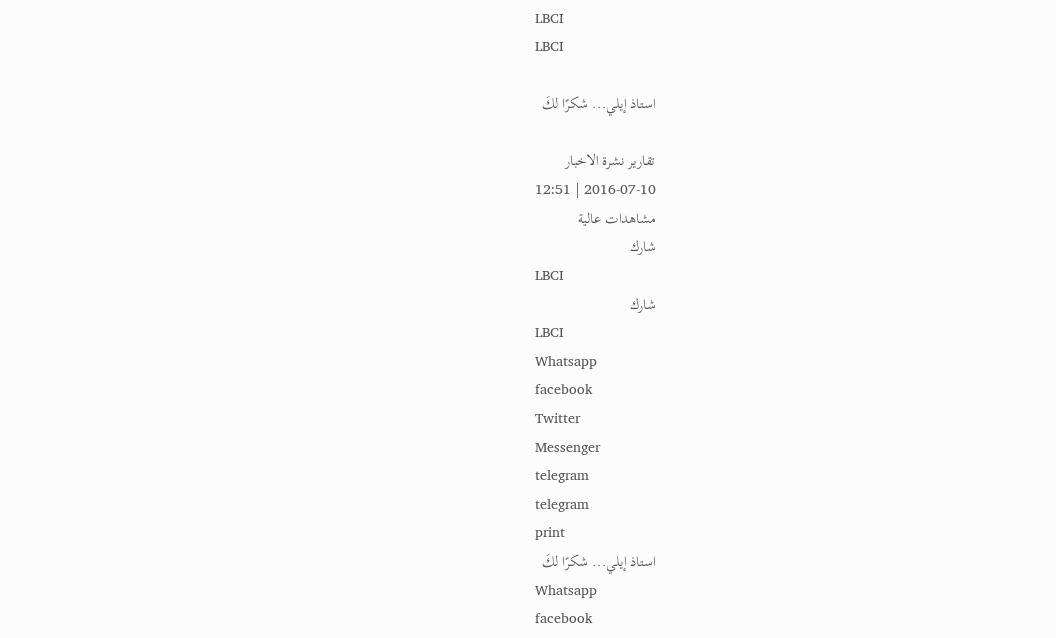LBCI
LBCI

استاذ إيلي... شكرًا لكَ

تقارير نشرة الاخبار
2016-07-10 | 12:51
مشاهدات عالية
شارك
LBCI
شارك
LBCI
Whatsapp
facebook
Twitter
Messenger
telegram
telegram
print
استاذ إيلي... شكرًا لكَ
Whatsapp
facebook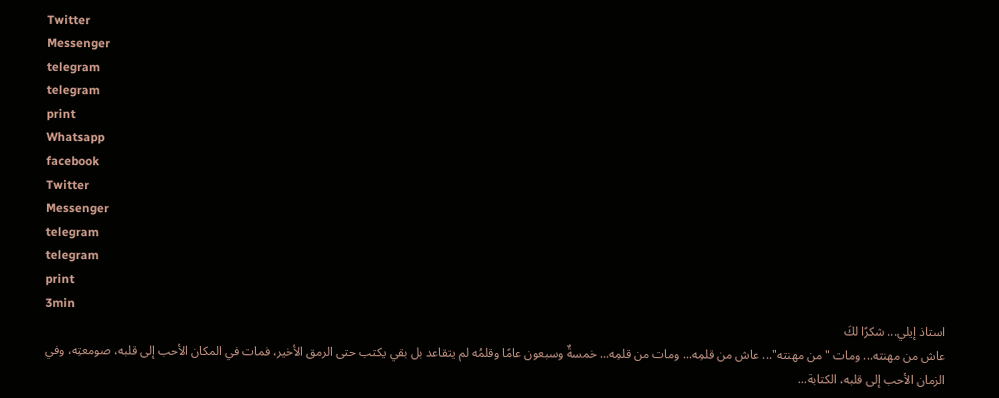Twitter
Messenger
telegram
telegram
print
Whatsapp
facebook
Twitter
Messenger
telegram
telegram
print
3min
استاذ إيلي... شكرًا لكَ
عاش من مهنته... ومات "من مهنته"... عاش من قلمِه... ومات من قلمِه... خمسةٌ وسبعون عامًا وقلمُه لم يتقاعد بل بقي يكتب حتى الرمق الأخير، فمات في المكان الأحب إلى قلبه، صومعتِه، وفي الزمان الأحب إلى قلبه، الكتابة...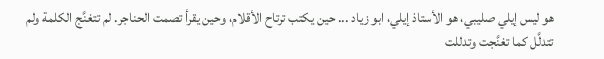هو ليس إيلي صليبي، هو الأستاذ إيلي، ابو زياد ... حين يكتب ترتاح الأقلام، وحين يقرأ تصمت الحناجر. لم تتغنَّج الكلمة ولم تتدلَّل كما تغنَّجت وتدللت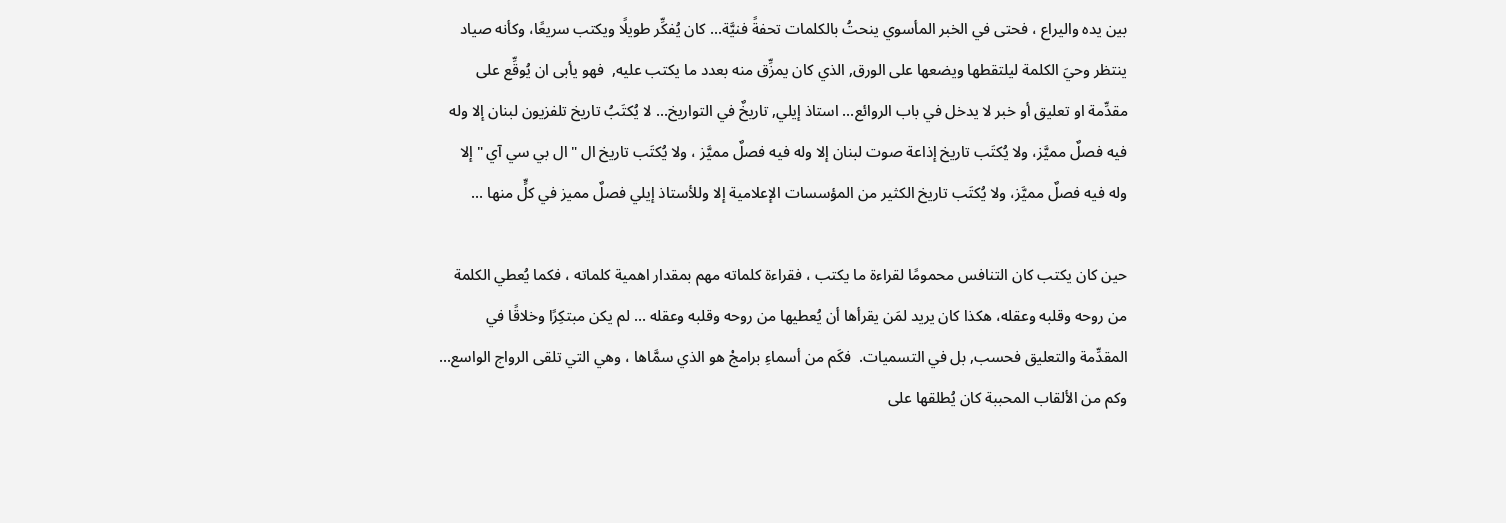بين يده واليراع ، فحتى في الخبر المأسوي ينحتُ بالكلمات تحفةً فنيَّة... كان يُفكِّر طويلًا ويكتب سريعًا، وكأنه صياد ينتظر وحيَ الكلمة ليلتقطها ويضعها على الورق, الذي كان يمزِّق منه بعدد ما يكتب عليه,  فهو يأبى ان يُوقِّع على مقدِّمة او تعليق أو خبر لا يدخل في باب الروائع... استاذ إيلي, تاريخٌ في التواريخ... لا يُكتَبُ تاريخ تلفزيون لبنان إلا وله فيه فصلٌ مميَّز، ولا يُكتَب تاريخ إذاعة صوت لبنان إلا وله فيه فصلٌ مميَّز ، ولا يُكتَب تاريخ ال " ال بي سي آي " إلا وله فيه فصلٌ مميَّز، ولا يُكتَب تاريخ الكثير من المؤسسات الإعلامية إلا وللأستاذ إيلي فصلٌ مميز في كلٍّ منها ...

حين كان يكتب كان التنافس محمومًا لقراءة ما يكتب ، فقراءة كلماته مهم بمقدار اهمية كلماته ، فكما يُعطي الكلمة من روحه وقلبه وعقله، هكذا كان يريد لمَن يقرأها أن يُعطيها من روحه وقلبه وعقله ... لم يكن مبتكِرًا وخلاقًا في المقدِّمة والتعليق فحسب, بل في التسميات.  فكَم من أسماءِ برامجْ هو الذي سمَّاها ، وهي التي تلقى الرواج الواسع... وكم من الألقاب المحببة كان يُطلقها على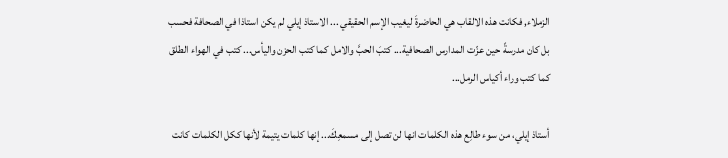الزملاء, فكانت هذه الالقاب هي الحاضرةَ ليغيب الإسم الحقيقي ... الاستاذ إيلي لم يكن استاذا في الصحافة فحسب بل كان مدرسةً حين عزّت المدارس الصحافية... كتبَ الحبَّ والامل كما كتب الحزن واليأس... كتب في الهواء الطلق كما كتب وراء أكياس الرمل...

أستاذ إيلي، من سوء طالِع هذه الكلمات انها لن تصل إلى مسمعِكَ... إنها كلمات يتيمة لأنها ككل الكلمات كانت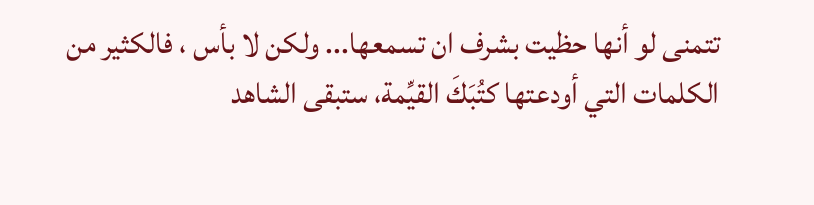تتمنى لو أنها حظيت بشرف ان تسمعها... ولكن لا بأس ، فالكثير من الكلمات التي أودعتها كتُبَكَ القيِّمة، ستبقى الشاهد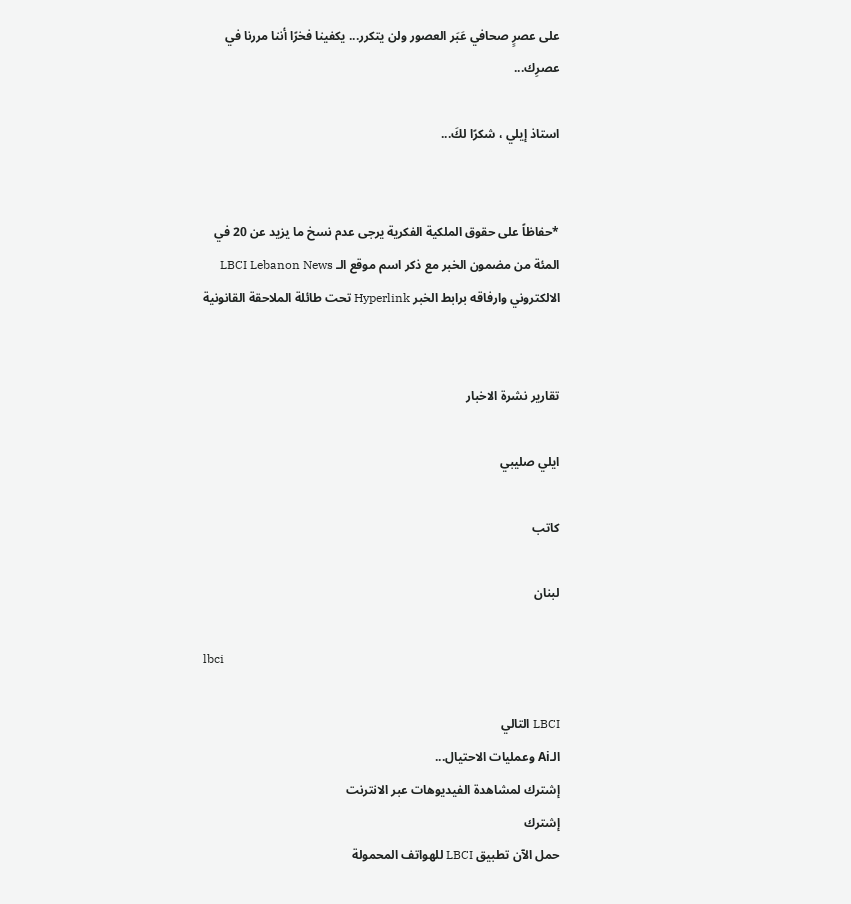على عصرٍ صحافي عَبَر العصور ولن يتكرر... يكفينا فخرًا أننا مررنا في عصرِك...

استاذ إيلي ، شكرًا لكَ...


*حفاظاً على حقوق الملكية الفكرية يرجى عدم نسخ ما يزيد عن 20 في المئة من مضمون الخبر مع ذكر اسم موقع الـ LBCI Lebanon News الالكتروني وارفاقه برابط الخبر Hyperlink تحت طائلة الملاحقة القانونية


تقارير نشرة الاخبار

ايلي صليبي

كاتب

لبنان

lbci

LBCI التالي
الـAi وعمليات الاحتيال...
إشترك لمشاهدة الفيديوهات عبر الانترنت
إشترك
حمل الآن تطبيق LBCI للهواتف المحمولة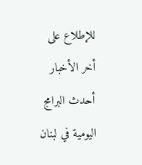للإطلاع على أخر الأخبار أحدث البرامج اليومية في لبنان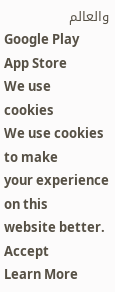والعالم
Google Play
App Store
We use
cookies
We use cookies to make
your experience on this
website better.
Accept
Learn More